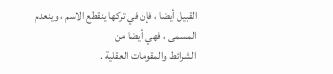القبيل أيضا ، فإن في تركها ينقطع الاسم ، وينعدم المسمى ، فهي أيضا من
الشرائط والمقومات العقلية .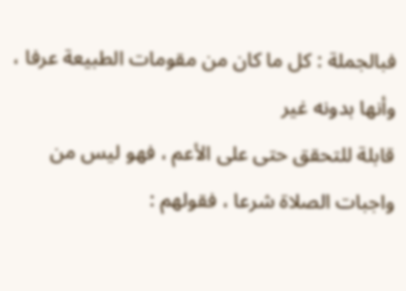فبالجملة : كل ما كان من مقومات الطبيعة عرفا ، وأنها بدونه غير
قابلة للتحقق حتى على الأعم ، فهو ليس من واجبات الصلاة شرعا ، فقولهم :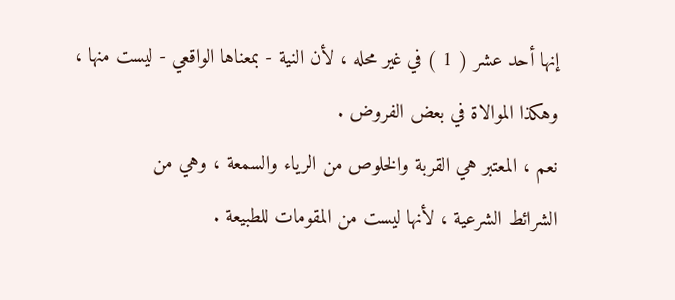إنها أحد عشر ( 1 ) في غير محله ، لأن النية - بمعناها الواقعي - ليست منها ،
وهكذا الموالاة في بعض الفروض .
نعم ، المعتبر هي القربة والخلوص من الرياء والسمعة ، وهي من
الشرائط الشرعية ، لأنها ليست من المقومات للطبيعة .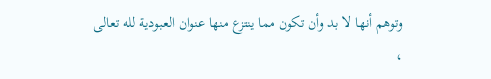وتوهم أنها لا بد وأن تكون مما ينتزع منها عنوان العبودية لله تعالى ،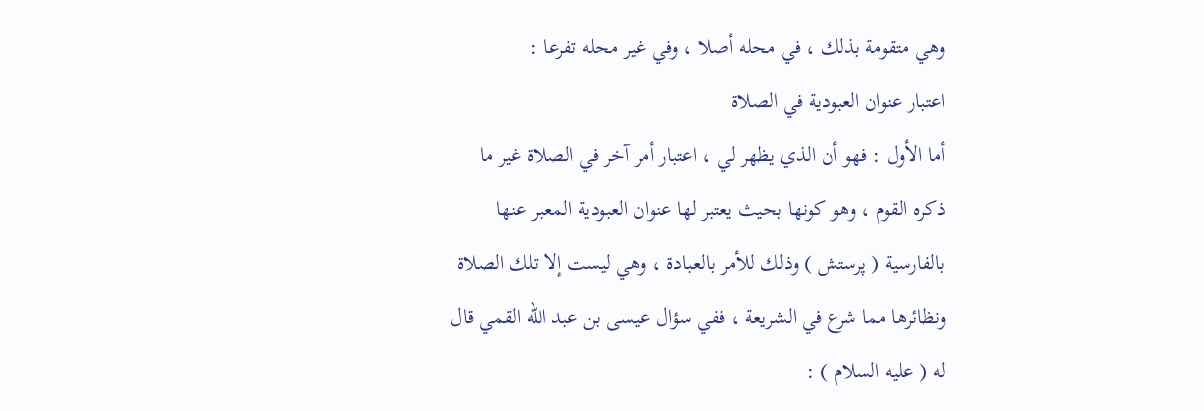وهي متقومة بذلك ، في محله أصلا ، وفي غير محله تفرعا :
اعتبار عنوان العبودية في الصلاة
أما الأول : فهو أن الذي يظهر لي ، اعتبار أمر آخر في الصلاة غير ما
ذكره القوم ، وهو كونها بحيث يعتبر لها عنوان العبودية المعبر عنها
بالفارسية ( پرستش ) وذلك للأمر بالعبادة ، وهي ليست إلا تلك الصلاة
ونظائرها مما شرع في الشريعة ، ففي سؤال عيسى بن عبد الله القمي قال
له ( عليه السلام ) :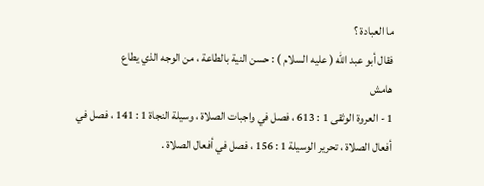ما العبادة ؟
فقال أبو عبد الله ( عليه السلام ) : حسن النية بالطاعة ، من الوجه الذي يطاع
هامش
1 - العروة الوثقى 1 : 613 ، فصل في واجبات الصلاة ، وسيلة النجاة 1 : 141 ، فصل في
أفعال الصلاة ، تحرير الوسيلة 1 : 156 ، فصل في أفعال الصلاة .